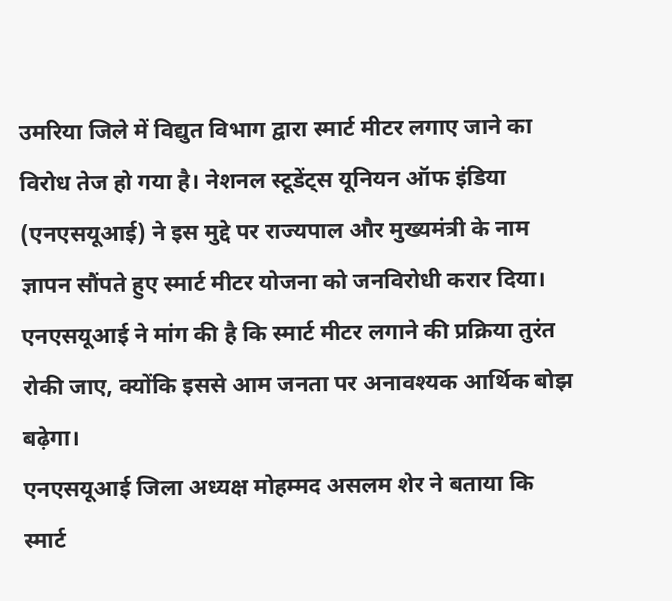उमरिया जिले में विद्युत विभाग द्वारा स्मार्ट मीटर लगाए जाने का विरोध तेज हो गया है। नेशनल स्टूडेंट्स यूनियन ऑफ इंडिया (एनएसयूआई) ने इस मुद्दे पर राज्यपाल और मुख्यमंत्री के नाम ज्ञापन सौंपते हुए स्मार्ट मीटर योजना को जनविरोधी करार दिया। एनएसयूआई ने मांग की है कि स्मार्ट मीटर लगाने की प्रक्रिया तुरंत रोकी जाए, क्योंकि इससे आम जनता पर अनावश्यक आर्थिक बोझ बढ़ेगा।
एनएसयूआई जिला अध्यक्ष मोहम्मद असलम शेर ने बताया कि स्मार्ट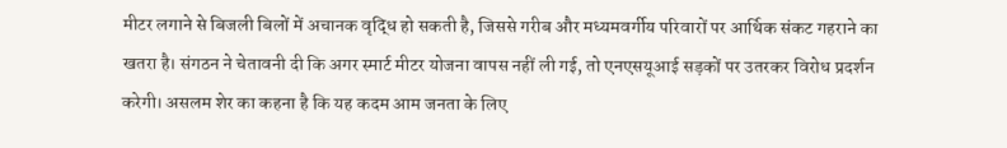मीटर लगाने से बिजली बिलों में अचानक वृद्धि हो सकती है, जिससे गरीब और मध्यमवर्गीय परिवारों पर आर्थिक संकट गहराने का खतरा है। संगठन ने चेतावनी दी कि अगर स्मार्ट मीटर योजना वापस नहीं ली गई, तो एनएसयूआई सड़कों पर उतरकर विरोध प्रदर्शन करेगी। असलम शेर का कहना है कि यह कदम आम जनता के लिए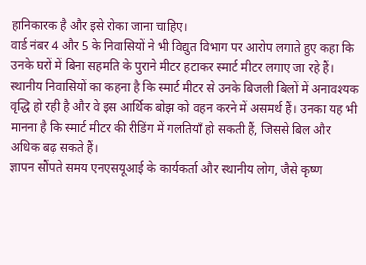हानिकारक है और इसे रोका जाना चाहिए।
वार्ड नंबर 4 और 5 के निवासियों ने भी विद्युत विभाग पर आरोप लगाते हुए कहा कि उनके घरों में बिना सहमति के पुराने मीटर हटाकर स्मार्ट मीटर लगाए जा रहे हैं। स्थानीय निवासियों का कहना है कि स्मार्ट मीटर से उनके बिजली बिलों में अनावश्यक वृद्धि हो रही है और वे इस आर्थिक बोझ को वहन करने में असमर्थ हैं। उनका यह भी मानना है कि स्मार्ट मीटर की रीडिंग में गलतियाँ हो सकती हैं, जिससे बिल और अधिक बढ़ सकते हैं।
ज्ञापन सौंपते समय एनएसयूआई के कार्यकर्ता और स्थानीय लोग, जैसे कृष्ण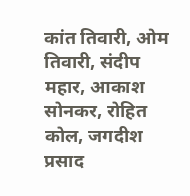कांत तिवारी, ओम तिवारी, संदीप महार, आकाश सोनकर, रोहित कोल, जगदीश प्रसाद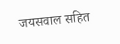जयसवाल सहित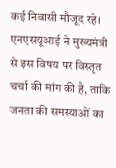कई निवासी मौजूद रहे। एनएसयूआई ने मुख्यमंत्री से इस विषय पर विस्तृत चर्चा की मांग की है, ताकि जनता की समस्याओं का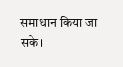समाधान किया जा सके।